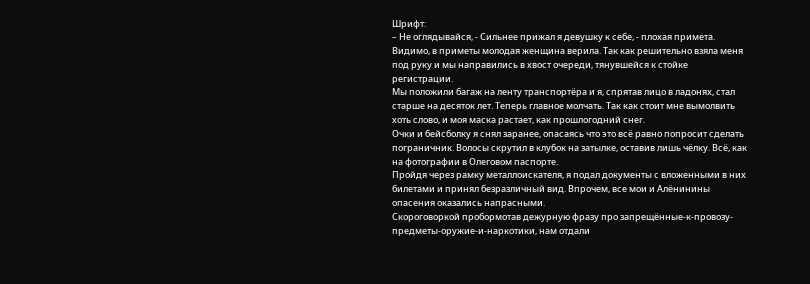Шрифт:
– Не оглядывайся, - Сильнее прижал я девушку к себе, - плохая примета.
Видимо, в приметы молодая женщина верила. Так как решительно взяла меня под руку и мы направились в хвост очереди, тянувшейся к стойке регистрации.
Мы положили багаж на ленту транспортёра и я, спрятав лицо в ладонях, стал старше на десяток лет. Теперь главное молчать. Так как стоит мне вымолвить хоть слово, и моя маска растает, как прошлогодний снег.
Очки и бейсболку я снял заранее, опасаясь что это всё равно попросит сделать пограничник. Волосы скрутил в клубок на затылке, оставив лишь чёлку. Всё, как на фотографии в Олеговом паспорте.
Пройдя через рамку металлоискателя, я подал документы с вложенными в них билетами и принял безразличный вид. Впрочем, все мои и Алёнинины опасения оказались напрасными.
Скороговоркой пробормотав дежурную фразу про запрещённые-к-провозу-предметы-оружие-и-наркотики, нам отдали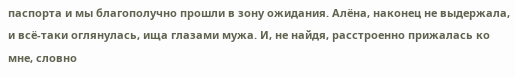паспорта и мы благополучно прошли в зону ожидания. Алёна, наконец не выдержала, и всё-таки оглянулась, ища глазами мужа. И, не найдя, расстроенно прижалась ко мне, словно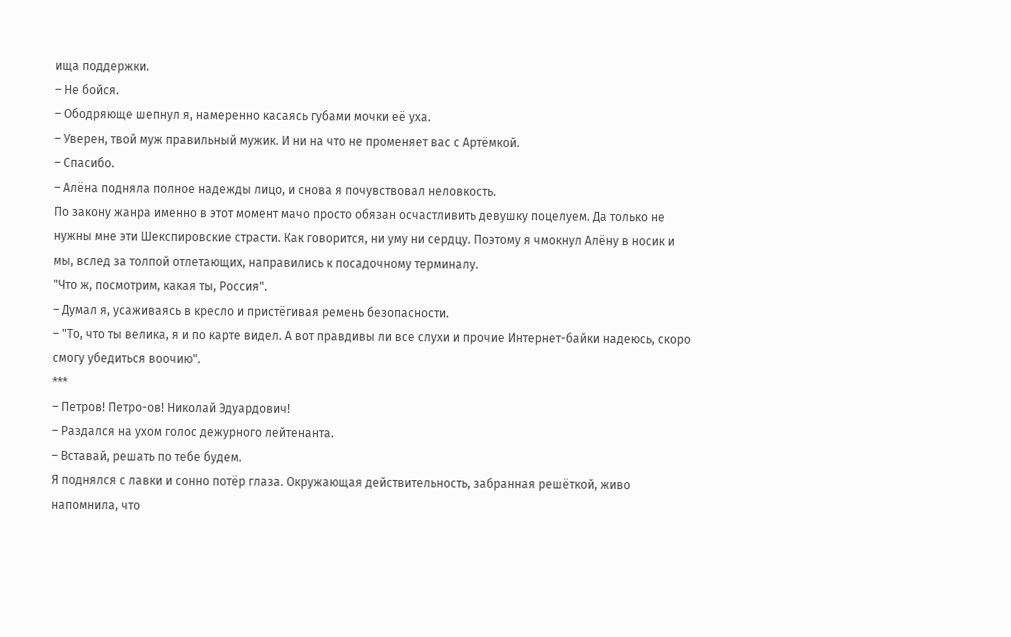ища поддержки.
– Не бойся.
– Ободряюще шепнул я, намеренно касаясь губами мочки её уха.
– Уверен, твой муж правильный мужик. И ни на что не променяет вас с Артёмкой.
– Спасибо.
– Алёна подняла полное надежды лицо, и снова я почувствовал неловкость.
По закону жанра именно в этот момент мачо просто обязан осчастливить девушку поцелуем. Да только не нужны мне эти Шекспировские страсти. Как говорится, ни уму ни сердцу. Поэтому я чмокнул Алёну в носик и мы, вслед за толпой отлетающих, направились к посадочному терминалу.
"Что ж, посмотрим, какая ты, Россия".
– Думал я, усаживаясь в кресло и пристёгивая ремень безопасности.
– "То, что ты велика, я и по карте видел. А вот правдивы ли все слухи и прочие Интернет-байки надеюсь, скоро смогу убедиться воочию".
***
– Петров! Петро-ов! Николай Эдуардович!
– Раздался на ухом голос дежурного лейтенанта.
– Вставай, решать по тебе будем.
Я поднялся с лавки и сонно потёр глаза. Окружающая действительность, забранная решёткой, живо напомнила, что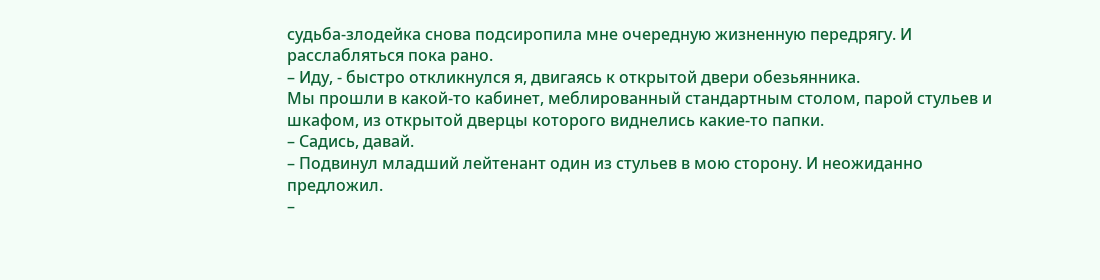судьба-злодейка снова подсиропила мне очередную жизненную передрягу. И расслабляться пока рано.
– Иду, - быстро откликнулся я, двигаясь к открытой двери обезьянника.
Мы прошли в какой-то кабинет, меблированный стандартным столом, парой стульев и шкафом, из открытой дверцы которого виднелись какие-то папки.
– Садись, давай.
– Подвинул младший лейтенант один из стульев в мою сторону. И неожиданно предложил.
–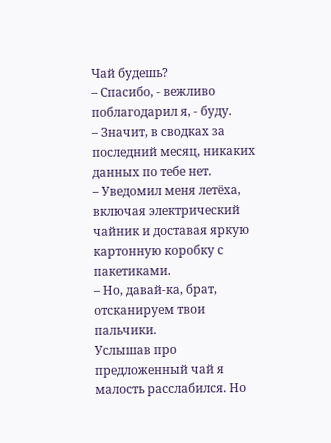Чай будешь?
– Спасибо, - вежливо поблагодарил я, - буду.
– Значит, в сводках за последний месяц, никаких данных по тебе нет.
– Уведомил меня летёха, включая электрический чайник и доставая яркую картонную коробку с пакетиками.
– Но, давай-ка, брат, отсканируем твои пальчики.
Услышав про предложенный чай я малость расслабился. Но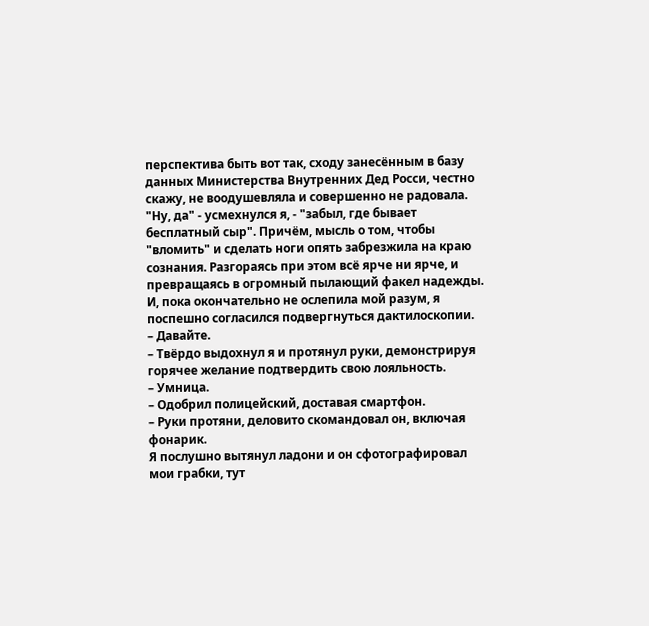перспектива быть вот так, сходу занесённым в базу данных Министерства Внутренних Дед Росси, честно скажу, не воодушевляла и совершенно не радовала.
"Ну, да" - усмехнулся я, - "забыл, где бывает бесплатный сыр". Причём, мысль о том, чтобы "вломить" и сделать ноги опять забрезжила на краю сознания. Разгораясь при этом всё ярче ни ярче, и превращаясь в огромный пылающий факел надежды. И, пока окончательно не ослепила мой разум, я поспешно согласился подвергнуться дактилоскопии.
– Давайте.
– Твёрдо выдохнул я и протянул руки, демонстрируя горячее желание подтвердить свою лояльность.
– Умница.
– Одобрил полицейский, доставая смартфон.
– Руки протяни, деловито скомандовал он, включая фонарик.
Я послушно вытянул ладони и он сфотографировал мои грабки, тут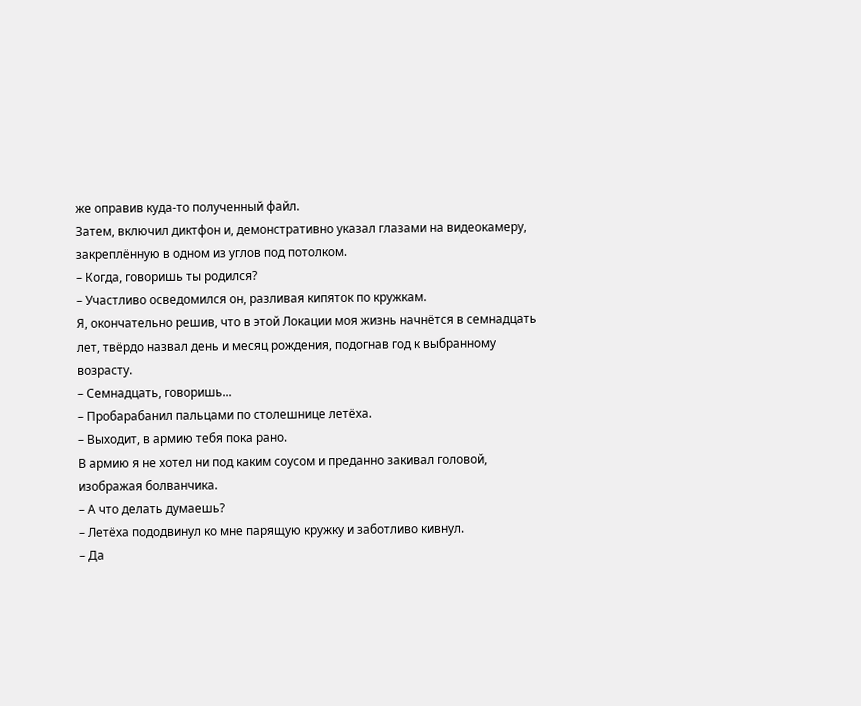же оправив куда-то полученный файл.
Затем, включил диктфон и, демонстративно указал глазами на видеокамеру, закреплённую в одном из углов под потолком.
– Когда, говоришь ты родился?
– Участливо осведомился он, разливая кипяток по кружкам.
Я, окончательно решив, что в этой Локации моя жизнь начнётся в семнадцать лет, твёрдо назвал день и месяц рождения, подогнав год к выбранному возрасту.
– Семнадцать, говоришь...
– Пробарабанил пальцами по столешнице летёха.
– Выходит, в армию тебя пока рано.
В армию я не хотел ни под каким соусом и преданно закивал головой, изображая болванчика.
– А что делать думаешь?
– Летёха пододвинул ко мне парящую кружку и заботливо кивнул.
– Да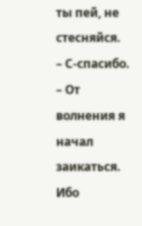ты пей, не стесняйся.
– С-спасибо.
– От волнения я начал заикаться.
Ибо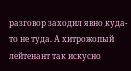разговор заходил явно куда-то не туда. А хитрожопый лейтенант так искусно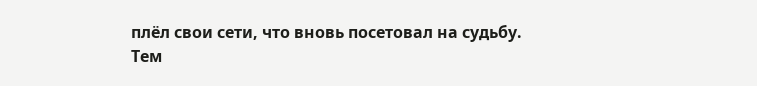плёл свои сети, что вновь посетовал на судьбу.
Тем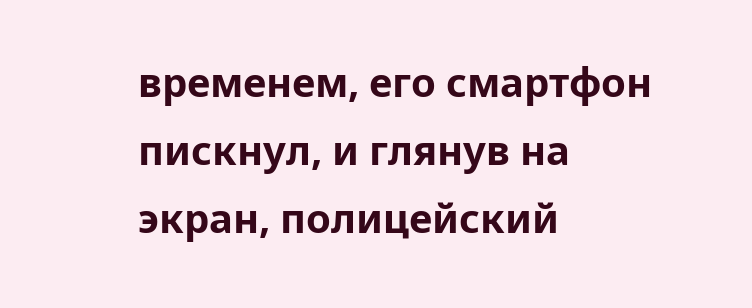временем, его смартфон пискнул, и глянув на экран, полицейский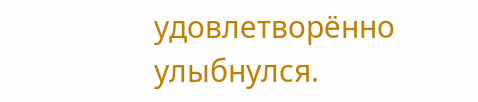удовлетворённо улыбнулся.